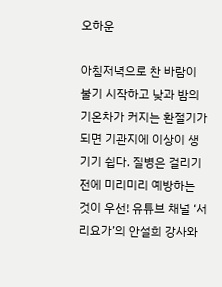오하운

아침저녁으로 찬 바람이 불기 시작하고 낮과 밤의 기온차가 커지는 환절기가 되면 기관지에 이상이 생기기 쉽다. 질병은 걸리기 전에 미리미리 예방하는 것이 우선! 유튜브 채널 ‘서리요가’의 안설희 강사와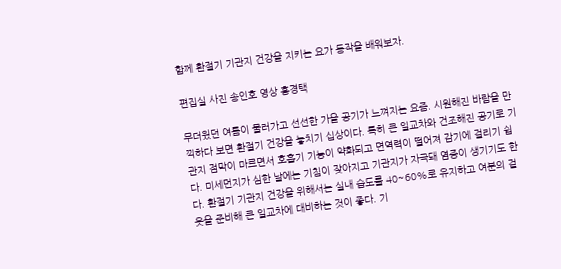함께 환절기 기관지 건강을 지키는 요가 동작을 배워보자.

편집실 사진 송인호 영상 홍경택

무더웠던 여름이 물러가고 선선한 가을 공기가 느껴지는 요즘. 시원해진 바람을 만끽하다 보면 환절기 건강을 놓치기 십상이다. 특히 큰 일교차와 건조해진 공기로 기관지 점막이 마르면서 호흡기 기능이 약화되고 면역력이 떨어져 감기에 걸리기 쉽다. 미세먼지가 심한 날에는 기침이 잦아지고 기관지가 자극돼 염증이 생기기도 한다. 환절기 기관지 건강을 위해서는 실내 습도를 40~60%로 유지하고 여분의 겉옷을 준비해 큰 일교차에 대비하는 것이 좋다. 기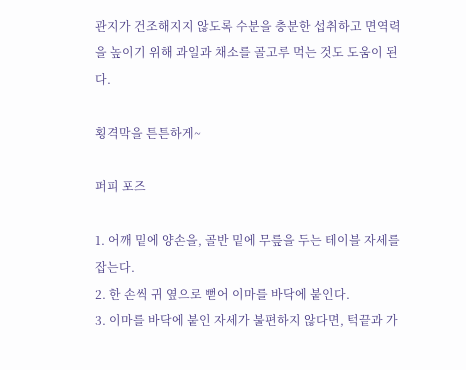관지가 건조해지지 않도록 수분을 충분한 섭취하고 면역력을 높이기 위해 과일과 채소를 골고루 먹는 것도 도움이 된다.

횡격막을 튼튼하게~

퍼피 포즈

1. 어깨 밑에 양손을, 골반 밑에 무릎을 두는 테이블 자세를 잡는다.
2. 한 손씩 귀 옆으로 뻗어 이마를 바닥에 붙인다.
3. 이마를 바닥에 붙인 자세가 불편하지 않다면, 턱끝과 가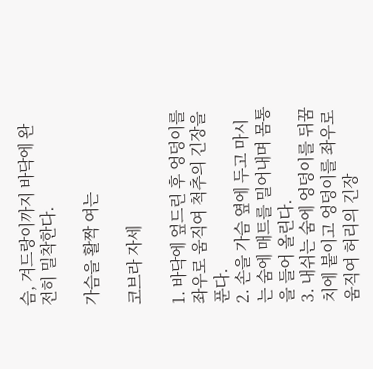슴, 겨드랑이까지 바닥에 완전히 밀착한다.

가슴을 활짝 여는

코브라 자세

1. 바닥에 엎드린 후 엉덩이를 좌우로 움직여 척추의 긴장을 푼다.
2. 손을 가슴 옆에 두고 마시는 숨에 매트를 밀어내며 몸통을 들어 올린다.
3. 내쉬는 숨에 엉덩이를 뒤꿈치에 붙이고 엉덩이를 좌우로 움직여 허리의 긴장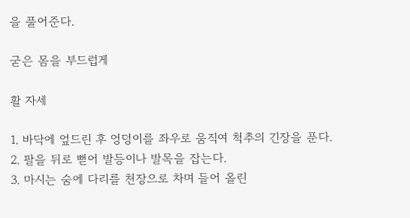을 풀어준다.

굳은 몸을 부드럽게

활 자세

1. 바닥에 엎드린 후 엉덩이를 좌우로 움직여 척추의 긴장을 푼다.
2. 팔을 뒤로 뻗어 발등이나 발목을 잡는다.
3. 마시는 숨에 다리를 천장으로 차며 들어 올린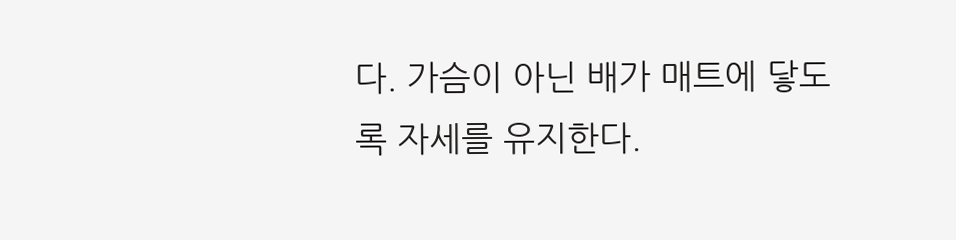다. 가슴이 아닌 배가 매트에 닿도록 자세를 유지한다.